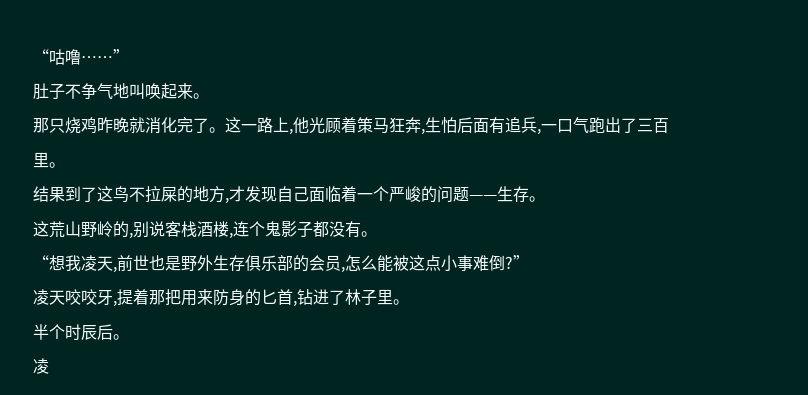“咕噜……”
肚子不争气地叫唤起来。
那只烧鸡昨晚就消化完了。这一路上,他光顾着策马狂奔,生怕后面有追兵,一口气跑出了三百里。
结果到了这鸟不拉屎的地方,才发现自己面临着一个严峻的问题——生存。
这荒山野岭的,别说客栈酒楼,连个鬼影子都没有。
“想我凌天,前世也是野外生存俱乐部的会员,怎么能被这点小事难倒?”
凌天咬咬牙,提着那把用来防身的匕首,钻进了林子里。
半个时辰后。
凌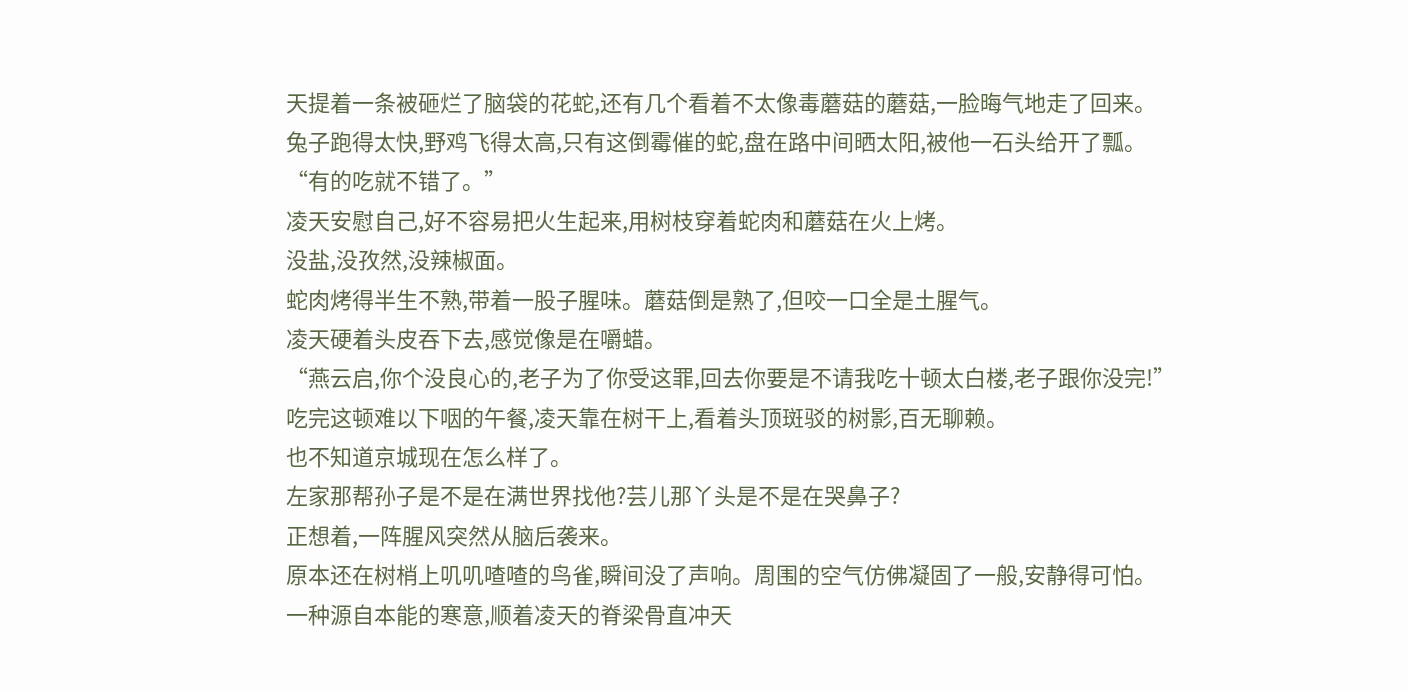天提着一条被砸烂了脑袋的花蛇,还有几个看着不太像毒蘑菇的蘑菇,一脸晦气地走了回来。
兔子跑得太快,野鸡飞得太高,只有这倒霉催的蛇,盘在路中间晒太阳,被他一石头给开了瓢。
“有的吃就不错了。”
凌天安慰自己,好不容易把火生起来,用树枝穿着蛇肉和蘑菇在火上烤。
没盐,没孜然,没辣椒面。
蛇肉烤得半生不熟,带着一股子腥味。蘑菇倒是熟了,但咬一口全是土腥气。
凌天硬着头皮吞下去,感觉像是在嚼蜡。
“燕云启,你个没良心的,老子为了你受这罪,回去你要是不请我吃十顿太白楼,老子跟你没完!”
吃完这顿难以下咽的午餐,凌天靠在树干上,看着头顶斑驳的树影,百无聊赖。
也不知道京城现在怎么样了。
左家那帮孙子是不是在满世界找他?芸儿那丫头是不是在哭鼻子?
正想着,一阵腥风突然从脑后袭来。
原本还在树梢上叽叽喳喳的鸟雀,瞬间没了声响。周围的空气仿佛凝固了一般,安静得可怕。
一种源自本能的寒意,顺着凌天的脊梁骨直冲天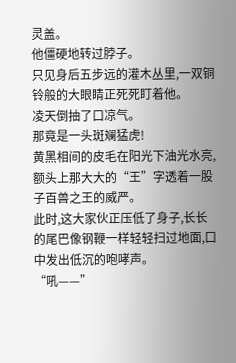灵盖。
他僵硬地转过脖子。
只见身后五步远的灌木丛里,一双铜铃般的大眼睛正死死盯着他。
凌天倒抽了口凉气。
那竟是一头斑斓猛虎!
黄黑相间的皮毛在阳光下油光水亮,额头上那大大的“王”字透着一股子百兽之王的威严。
此时,这大家伙正压低了身子,长长的尾巴像钢鞭一样轻轻扫过地面,口中发出低沉的咆哮声。
“吼——”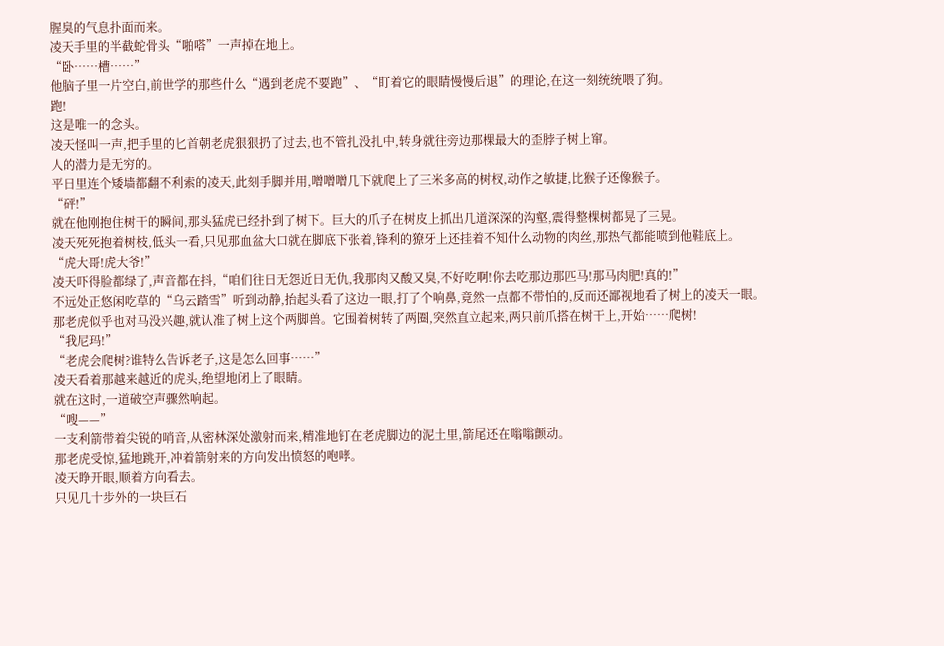腥臭的气息扑面而来。
凌天手里的半截蛇骨头“啪嗒”一声掉在地上。
“卧……槽……”
他脑子里一片空白,前世学的那些什么“遇到老虎不要跑”、“盯着它的眼睛慢慢后退”的理论,在这一刻统统喂了狗。
跑!
这是唯一的念头。
凌天怪叫一声,把手里的匕首朝老虎狠狠扔了过去,也不管扎没扎中,转身就往旁边那棵最大的歪脖子树上窜。
人的潜力是无穷的。
平日里连个矮墙都翻不利索的凌天,此刻手脚并用,噌噌噌几下就爬上了三米多高的树杈,动作之敏捷,比猴子还像猴子。
“砰!”
就在他刚抱住树干的瞬间,那头猛虎已经扑到了树下。巨大的爪子在树皮上抓出几道深深的沟壑,震得整棵树都晃了三晃。
凌天死死抱着树枝,低头一看,只见那血盆大口就在脚底下张着,锋利的獠牙上还挂着不知什么动物的肉丝,那热气都能喷到他鞋底上。
“虎大哥!虎大爷!”
凌天吓得脸都绿了,声音都在抖,“咱们往日无怨近日无仇,我那肉又酸又臭,不好吃啊!你去吃那边那匹马!那马肉肥!真的!”
不远处正悠闲吃草的“乌云踏雪”听到动静,抬起头看了这边一眼,打了个响鼻,竟然一点都不带怕的,反而还鄙视地看了树上的凌天一眼。
那老虎似乎也对马没兴趣,就认准了树上这个两脚兽。它围着树转了两圈,突然直立起来,两只前爪搭在树干上,开始……爬树!
“我尼玛!”
“老虎会爬树?谁特么告诉老子,这是怎么回事……”
凌天看着那越来越近的虎头,绝望地闭上了眼睛。
就在这时,一道破空声骤然响起。
“嗖——”
一支利箭带着尖锐的哨音,从密林深处激射而来,精准地钉在老虎脚边的泥土里,箭尾还在嗡嗡颤动。
那老虎受惊,猛地跳开,冲着箭射来的方向发出愤怒的咆哮。
凌天睁开眼,顺着方向看去。
只见几十步外的一块巨石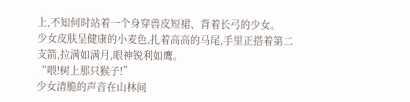上,不知何时站着一个身穿兽皮短裙、背着长弓的少女。
少女皮肤呈健康的小麦色,扎着高高的马尾,手里正搭着第二支箭,拉满如满月,眼神锐利如鹰。
“喂!树上那只猴子!”
少女清脆的声音在山林间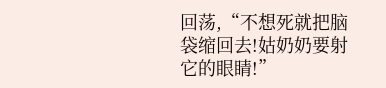回荡,“不想死就把脑袋缩回去!姑奶奶要射它的眼睛!”